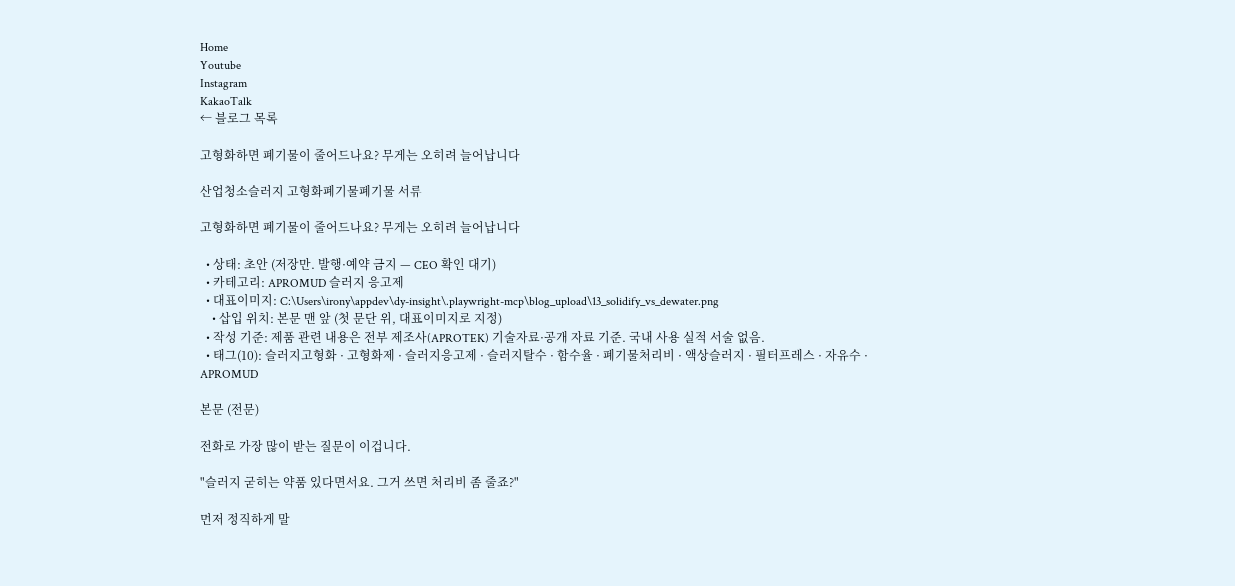Home
Youtube
Instagram
KakaoTalk
← 블로그 목록

고형화하면 폐기물이 줄어드나요? 무게는 오히려 늘어납니다

산업청소슬러지 고형화폐기물폐기물 서류

고형화하면 폐기물이 줄어드나요? 무게는 오히려 늘어납니다

  • 상태: 초안 (저장만. 발행·예약 금지 — CEO 확인 대기)
  • 카테고리: APROMUD 슬러지 응고제
  • 대표이미지: C:\Users\irony\appdev\dy-insight\.playwright-mcp\blog_upload\13_solidify_vs_dewater.png
    • 삽입 위치: 본문 맨 앞 (첫 문단 위, 대표이미지로 지정)
  • 작성 기준: 제품 관련 내용은 전부 제조사(APROTEK) 기술자료·공개 자료 기준. 국내 사용 실적 서술 없음.
  • 태그(10): 슬러지고형화 · 고형화제 · 슬러지응고제 · 슬러지탈수 · 함수율 · 폐기물처리비 · 액상슬러지 · 필터프레스 · 자유수 · APROMUD

본문 (전문)

전화로 가장 많이 받는 질문이 이겁니다.

"슬러지 굳히는 약품 있다면서요. 그거 쓰면 처리비 좀 줄죠?"

먼저 정직하게 말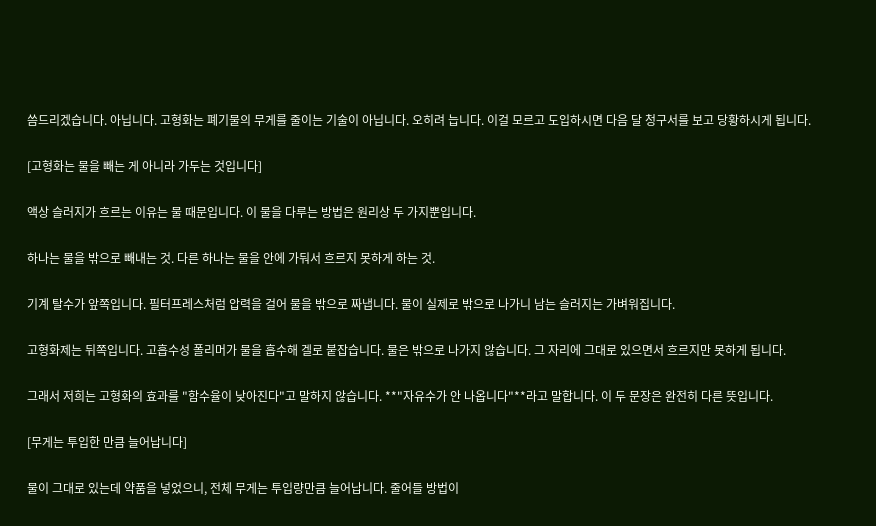씀드리겠습니다. 아닙니다. 고형화는 폐기물의 무게를 줄이는 기술이 아닙니다. 오히려 늡니다. 이걸 모르고 도입하시면 다음 달 청구서를 보고 당황하시게 됩니다.

[고형화는 물을 빼는 게 아니라 가두는 것입니다]

액상 슬러지가 흐르는 이유는 물 때문입니다. 이 물을 다루는 방법은 원리상 두 가지뿐입니다.

하나는 물을 밖으로 빼내는 것. 다른 하나는 물을 안에 가둬서 흐르지 못하게 하는 것.

기계 탈수가 앞쪽입니다. 필터프레스처럼 압력을 걸어 물을 밖으로 짜냅니다. 물이 실제로 밖으로 나가니 남는 슬러지는 가벼워집니다.

고형화제는 뒤쪽입니다. 고흡수성 폴리머가 물을 흡수해 겔로 붙잡습니다. 물은 밖으로 나가지 않습니다. 그 자리에 그대로 있으면서 흐르지만 못하게 됩니다.

그래서 저희는 고형화의 효과를 "함수율이 낮아진다"고 말하지 않습니다. **"자유수가 안 나옵니다"**라고 말합니다. 이 두 문장은 완전히 다른 뜻입니다.

[무게는 투입한 만큼 늘어납니다]

물이 그대로 있는데 약품을 넣었으니, 전체 무게는 투입량만큼 늘어납니다. 줄어들 방법이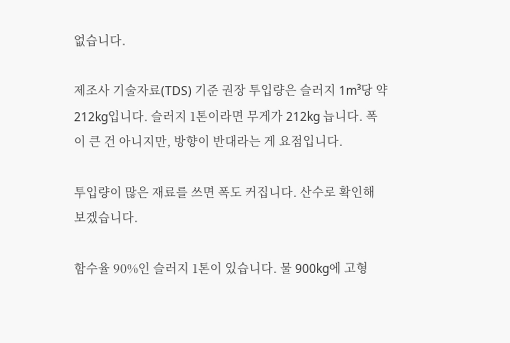없습니다.

제조사 기술자료(TDS) 기준 권장 투입량은 슬러지 1m³당 약 212kg입니다. 슬러지 1톤이라면 무게가 212kg 늡니다. 폭이 큰 건 아니지만, 방향이 반대라는 게 요점입니다.

투입량이 많은 재료를 쓰면 폭도 커집니다. 산수로 확인해 보겠습니다.

함수율 90%인 슬러지 1톤이 있습니다. 물 900kg에 고형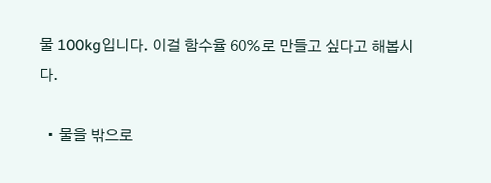물 100kg입니다. 이걸 함수율 60%로 만들고 싶다고 해봅시다.

  • 물을 밖으로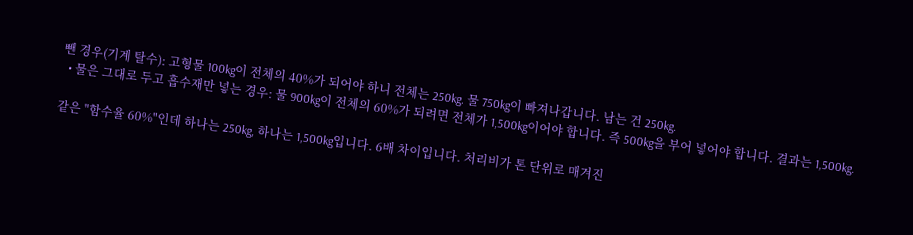뺀 경우(기계 탈수): 고형물 100kg이 전체의 40%가 되어야 하니 전체는 250kg. 물 750kg이 빠져나갑니다. 남는 건 250kg.
  • 물은 그대로 두고 흡수재만 넣는 경우: 물 900kg이 전체의 60%가 되려면 전체가 1,500kg이어야 합니다. 즉 500kg을 부어 넣어야 합니다. 결과는 1,500kg.

같은 "함수율 60%"인데 하나는 250kg, 하나는 1,500kg입니다. 6배 차이입니다. 처리비가 톤 단위로 매겨진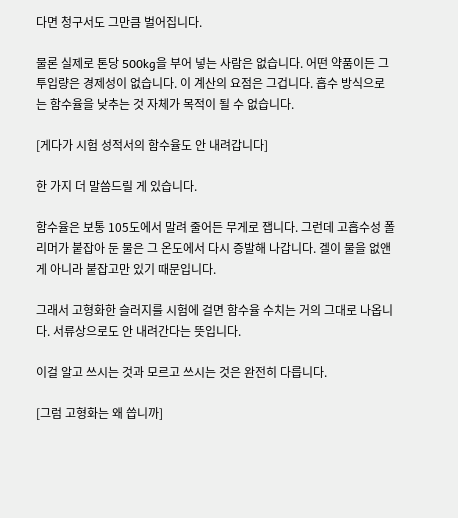다면 청구서도 그만큼 벌어집니다.

물론 실제로 톤당 500kg을 부어 넣는 사람은 없습니다. 어떤 약품이든 그 투입량은 경제성이 없습니다. 이 계산의 요점은 그겁니다. 흡수 방식으로는 함수율을 낮추는 것 자체가 목적이 될 수 없습니다.

[게다가 시험 성적서의 함수율도 안 내려갑니다]

한 가지 더 말씀드릴 게 있습니다.

함수율은 보통 105도에서 말려 줄어든 무게로 잽니다. 그런데 고흡수성 폴리머가 붙잡아 둔 물은 그 온도에서 다시 증발해 나갑니다. 겔이 물을 없앤 게 아니라 붙잡고만 있기 때문입니다.

그래서 고형화한 슬러지를 시험에 걸면 함수율 수치는 거의 그대로 나옵니다. 서류상으로도 안 내려간다는 뜻입니다.

이걸 알고 쓰시는 것과 모르고 쓰시는 것은 완전히 다릅니다.

[그럼 고형화는 왜 씁니까]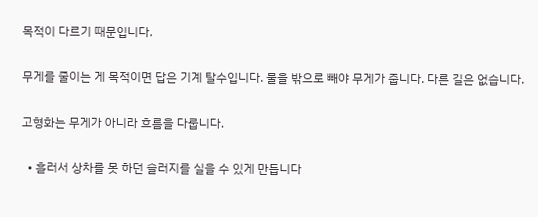목적이 다르기 때문입니다.

무게를 줄이는 게 목적이면 답은 기계 탈수입니다. 물을 밖으로 빼야 무게가 줍니다. 다른 길은 없습니다.

고형화는 무게가 아니라 흐름을 다룹니다.

  • 흘러서 상차를 못 하던 슬러지를 실을 수 있게 만듭니다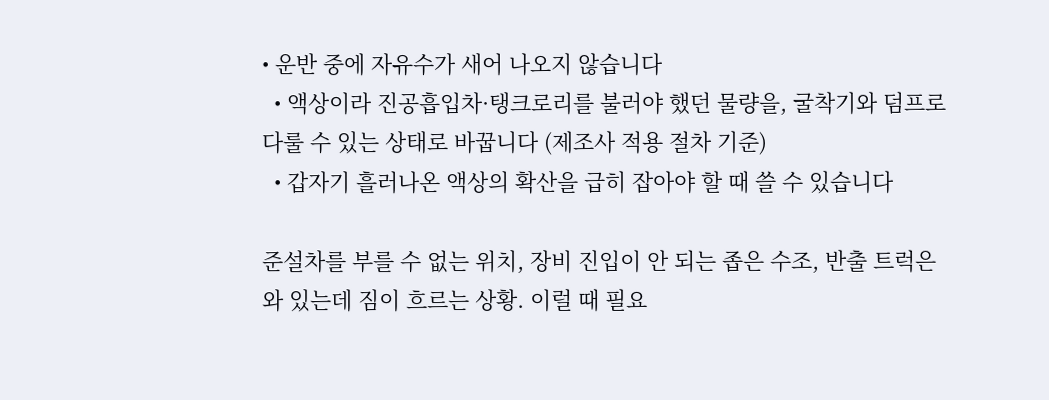• 운반 중에 자유수가 새어 나오지 않습니다
  • 액상이라 진공흡입차·탱크로리를 불러야 했던 물량을, 굴착기와 덤프로 다룰 수 있는 상태로 바꿉니다 (제조사 적용 절차 기준)
  • 갑자기 흘러나온 액상의 확산을 급히 잡아야 할 때 쓸 수 있습니다

준설차를 부를 수 없는 위치, 장비 진입이 안 되는 좁은 수조, 반출 트럭은 와 있는데 짐이 흐르는 상황. 이럴 때 필요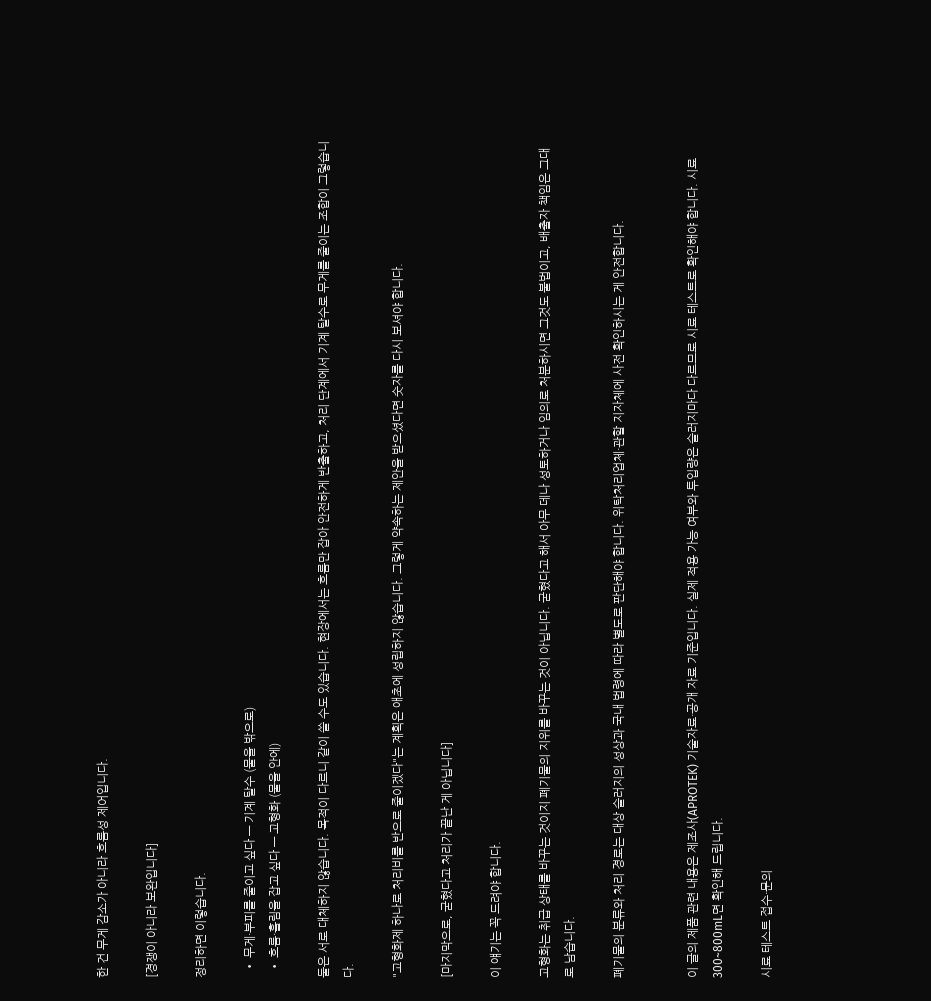한 건 무게 감소가 아니라 흐름성 제어입니다.

[경쟁이 아니라 보완입니다]

정리하면 이렇습니다.

  • 무게·부피를 줄이고 싶다 — 기계 탈수 (물을 밖으로)
  • 흐름·흘림을 잡고 싶다 — 고형화 (물을 안에)

둘은 서로 대체하지 않습니다. 목적이 다르니 같이 쓸 수도 있습니다. 현장에서는 흐름만 잡아 안전하게 반출하고, 처리 단계에서 기계 탈수로 무게를 줄이는 조합이 그렇습니다.

"고형화제 하나로 처리비를 반으로 줄이겠다"는 계획은 애초에 성립하지 않습니다. 그렇게 약속하는 제안을 받으셨다면 숫자를 다시 보셔야 합니다.

[마지막으로, 굳혔다고 처리가 끝난 게 아닙니다]

이 얘기는 꼭 드려야 합니다.

고형화는 취급 상태를 바꾸는 것이지 폐기물의 지위를 바꾸는 것이 아닙니다. 굳혔다고 해서 아무 데나 성토하거나 임의로 처분하시면 그것도 불법이고, 배출자 책임은 그대로 남습니다.

폐기물의 분류와 처리 경로는 대상 슬러지의 성상과 국내 법령에 따라 별도로 판단해야 합니다. 위탁처리업체·관할 지자체에 사전 확인하시는 게 안전합니다.


이 글의 제품 관련 내용은 제조사(APROTEK) 기술자료·공개 자료 기준입니다. 실제 적용 가능 여부와 투입량은 슬러지마다 다르므로 시료 테스트로 확인해야 합니다. 시료 300~800mL면 확인해 드립니다.

시료 테스트 접수·문의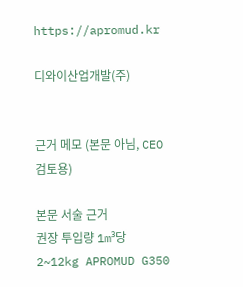https://apromud.kr

디와이산업개발(주)


근거 메모 (본문 아님, CEO 검토용)

본문 서술 근거
권장 투입량 1m³당 2~12kg APROMUD G350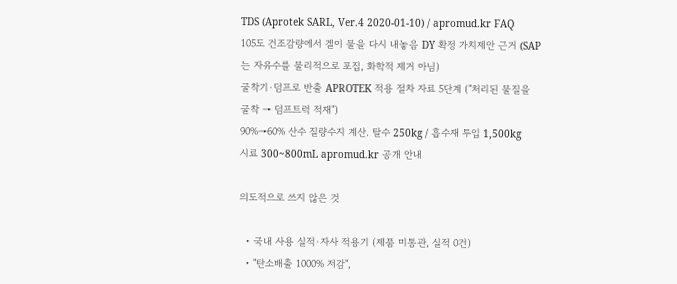TDS (Aprotek SARL, Ver.4 2020-01-10) / apromud.kr FAQ
105도 건조감량에서 겔이 물을 다시 내놓음 DY 확정 가치제안 근거 (SAP는 자유수를 물리적으로 포집, 화학적 제거 아님)
굴착기·덤프로 반출 APROTEK 적용 절차 자료 5단계 ("처리된 물질을 굴착 → 덤프트럭 적재")
90%→60% 산수 질량수지 계산. 탈수 250kg / 흡수재 투입 1,500kg
시료 300~800mL apromud.kr 공개 안내

의도적으로 쓰지 않은 것

  • 국내 사용 실적·자사 적용기 (제품 미통관, 실적 0건)
  • "탄소배출 1000% 저감",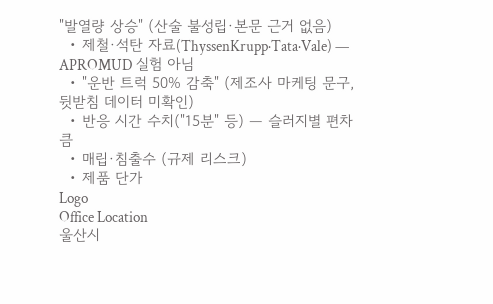"발열량 상승" (산술 불성립·본문 근거 없음)
  • 제철·석탄 자료(ThyssenKrupp·Tata·Vale) — APROMUD 실험 아님
  • "운반 트럭 50% 감축" (제조사 마케팅 문구, 뒷받침 데이터 미확인)
  • 반응 시간 수치("15분" 등) — 슬러지별 편차 큼
  • 매립·침출수 (규제 리스크)
  • 제품 단가
Logo
Office Location
울산시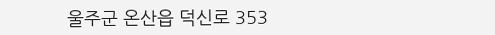울주군 온산읍 덕신로 353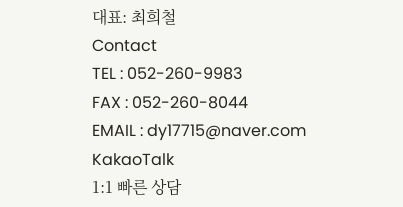대표: 최희철
Contact
TEL : 052-260-9983
FAX : 052-260-8044
EMAIL : dy17715@naver.com
KakaoTalk
1:1 빠른 상담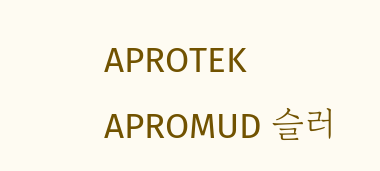APROTEK
APROMUD 슬러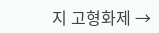지 고형화제 →